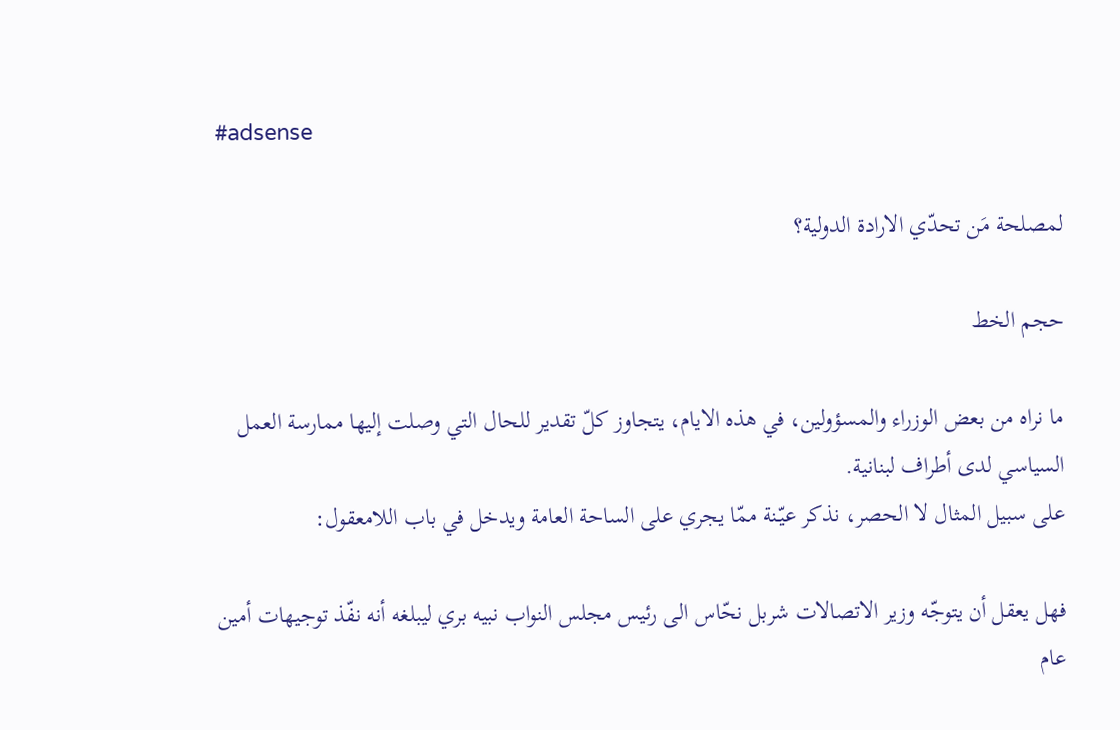#adsense

لمصلحة مَن تحدّي الارادة الدولية؟

حجم الخط

ما نراه من بعض الوزراء والمسؤولين، في هذه الايام، يتجاوز كلّ تقدير للحال التي وصلت إليها ممارسة العمل السياسي لدى أطراف لبنانية.
على سبيل المثال لا الحصر، نذكر عيّـنة ممّا يجري على الساحة العامة ويدخل في باب اللامعقول:

فهل يعقل أن يتوجّه وزير الاتصالات شربل نحّاس الى رئيس مجلس النواب نبيه بري ليبلغه أنه نفّذ توجيهات أمين عام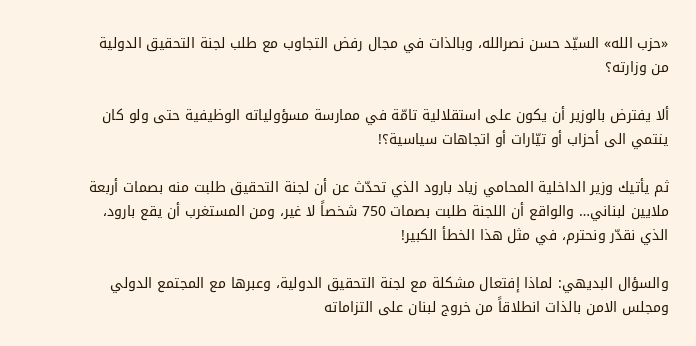«حزب الله» السيّد حسن نصرالله، وبالذات في مجال رفض التجاوب مع طلب لجنة التحقيق الدولية من وزارته؟

ألا يفترض بالوزير أن يكون على استقلالية تامّة في ممارسة مسؤولياته الوظيفية حتى ولو كان ينتمي الى أحزاب أو تيّارات أو اتجاهات سياسية؟!

ثم يأتيك وزير الداخلية المحامي زياد بارود الذي تحدّث عن أن لجنة التحقيق طلبت منه بصمات أربعة ملايين لبناني… والواقع أن اللجنة طلبت بصمات 750 شخصاً لا غير، ومن المستغرب أن يقع بارود، الذي نقدّر ونحترم، في مثل هذا الخطأ الكبير!

والسؤال البديهي: لماذا إفتعال مشكلة مع لجنة التحقيق الدولية، وعبرها مع المجتمع الدولي ومجلس الامن بالذات انطلاقاً من خروج لبنان على التزاماته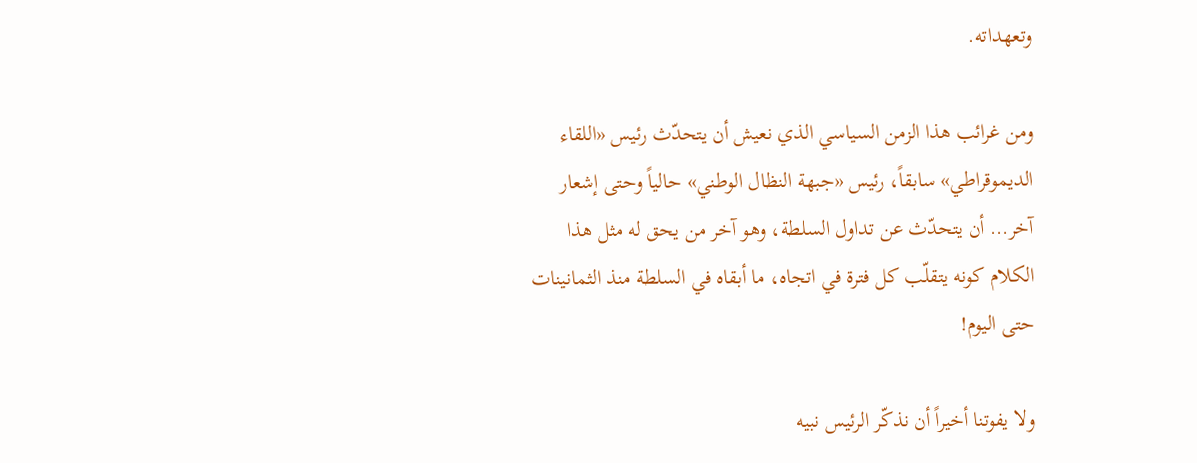وتعهداته.

ومن غرائب هذا الزمن السياسي الذي نعيش أن يتحدّث رئيس «اللقاء الديموقراطي» سابقاً، رئيس «جبهة النظال الوطني» حالياً وحتى إشعار آخر… أن يتحدّث عن تداول السلطة، وهو آخر من يحق له مثل هذا الكلام كونه يتقلّب كل فترة في اتجاه، ما أبقاه في السلطة منذ الثمانينات حتى اليوم!

ولا يفوتنا أخيراً أن نذكّر الرئيس نبيه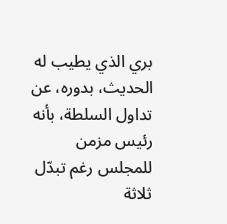بري الذي يطيب له الحديث، بدوره، عن تداول السلطة، بأنه رئيس مزمن للمجلس رغم تبدّل ثلاثة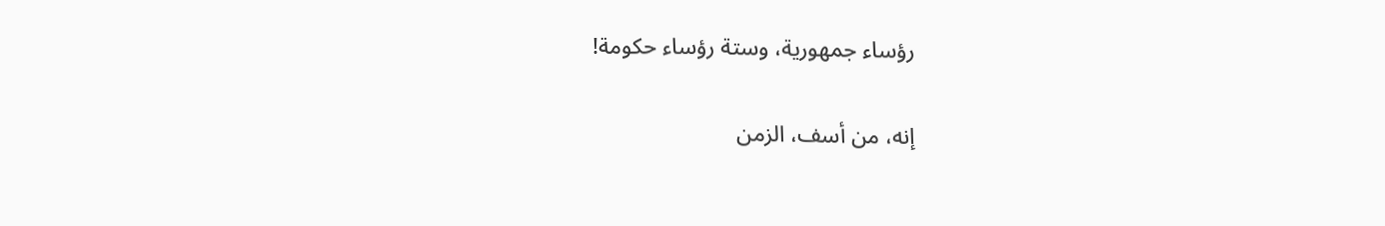رؤساء جمهورية، وستة رؤساء حكومة!

إنه، من أسف، الزمن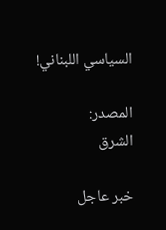السياسي اللبناني!

المصدر:
الشرق

خبر عاجل